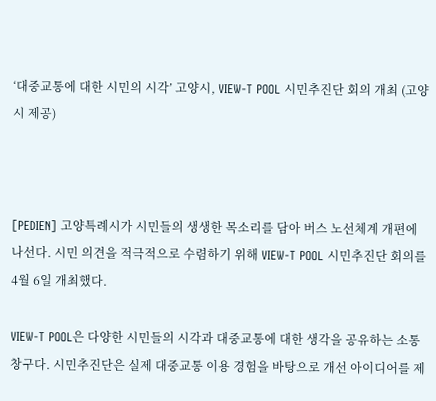‘대중교통에 대한 시민의 시각’ 고양시, VIEW-T POOL 시민추진단 회의 개최 (고양시 제공)



[PEDIEN] 고양특례시가 시민들의 생생한 목소리를 담아 버스 노선체계 개편에 나선다. 시민 의견을 적극적으로 수렴하기 위해 VIEW-T POOL 시민추진단 회의를 4월 6일 개최했다.

VIEW-T POOL은 다양한 시민들의 시각과 대중교통에 대한 생각을 공유하는 소통 창구다. 시민추진단은 실제 대중교통 이용 경험을 바탕으로 개선 아이디어를 제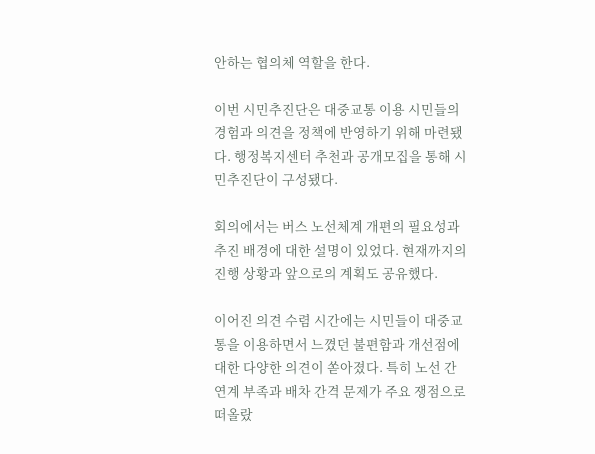안하는 협의체 역할을 한다.

이번 시민추진단은 대중교통 이용 시민들의 경험과 의견을 정책에 반영하기 위해 마련됐다. 행정복지센터 추천과 공개모집을 통해 시민추진단이 구성됐다.

회의에서는 버스 노선체계 개편의 필요성과 추진 배경에 대한 설명이 있었다. 현재까지의 진행 상황과 앞으로의 계획도 공유했다.

이어진 의견 수렴 시간에는 시민들이 대중교통을 이용하면서 느꼈던 불편함과 개선점에 대한 다양한 의견이 쏟아졌다. 특히 노선 간 연계 부족과 배차 간격 문제가 주요 쟁점으로 떠올랐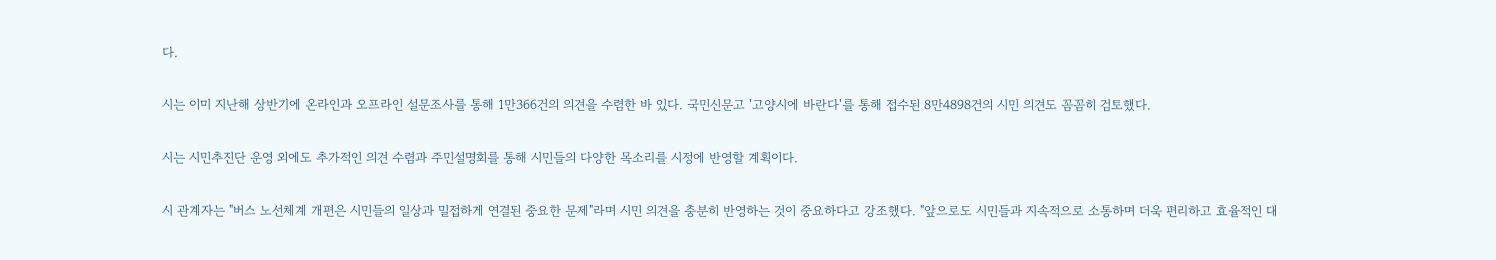다.

시는 이미 지난해 상반기에 온라인과 오프라인 설문조사를 통해 1만366건의 의견을 수렴한 바 있다. 국민신문고 '고양시에 바란다'를 통해 접수된 8만4898건의 시민 의견도 꼼꼼히 검토했다.

시는 시민추진단 운영 외에도 추가적인 의견 수렴과 주민설명회를 통해 시민들의 다양한 목소리를 시정에 반영할 계획이다.

시 관계자는 "버스 노선체계 개편은 시민들의 일상과 밀접하게 연결된 중요한 문제"라며 시민 의견을 충분히 반영하는 것이 중요하다고 강조했다. "앞으로도 시민들과 지속적으로 소통하며 더욱 편리하고 효율적인 대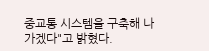중교통 시스템을 구축해 나가겠다"고 밝혔다.